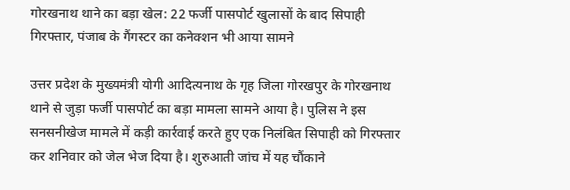गोरखनाथ थाने का बड़ा खेल: 22 फर्जी पासपोर्ट खुलासों के बाद सिपाही गिरफ्तार, पंजाब के गैंगस्टर का कनेक्शन भी आया सामने

उत्तर प्रदेश के मुख्यमंत्री योगी आदित्यनाथ के गृह जिला गोरखपुर के गोरखनाथ थाने से जुड़ा फर्जी पासपोर्ट का बड़ा मामला सामने आया है। पुलिस ने इस सनसनीखेज मामले में कड़ी कार्रवाई करते हुए एक निलंबित सिपाही को गिरफ्तार कर शनिवार को जेल भेज दिया है। शुरुआती जांच में यह चौंकाने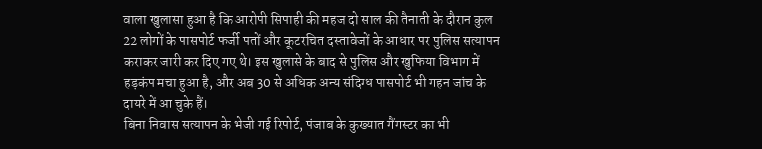वाला खुलासा हुआ है कि आरोपी सिपाही की महज दो साल की तैनाती के दौरान कुल 22 लोगों के पासपोर्ट फर्जी पतों और कूटरचित दस्तावेजों के आधार पर पुलिस सत्यापन कराकर जारी कर दिए गए थे। इस खुलासे के बाद से पुलिस और खुफिया विभाग में हड़कंप मचा हुआ है, और अब 30 से अधिक अन्य संदिग्ध पासपोर्ट भी गहन जांच के दायरे में आ चुके हैं।
बिना निवास सत्यापन के भेजी गई रिपोर्ट, पंजाब के कुख्यात गैंगस्टर का भी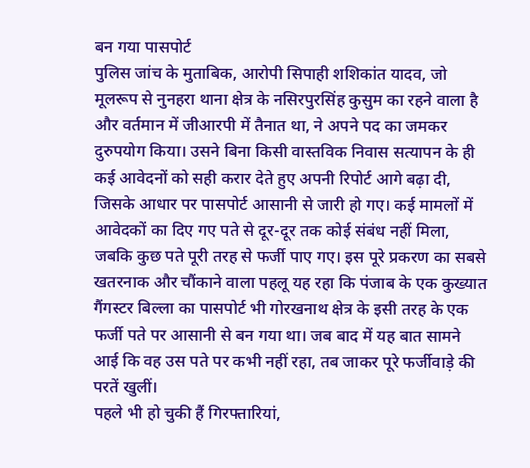बन गया पासपोर्ट
पुलिस जांच के मुताबिक, आरोपी सिपाही शशिकांत यादव, जो मूलरूप से नुनहरा थाना क्षेत्र के नसिरपुरसिंह कुसुम का रहने वाला है और वर्तमान में जीआरपी में तैनात था, ने अपने पद का जमकर दुरुपयोग किया। उसने बिना किसी वास्तविक निवास सत्यापन के ही कई आवेदनों को सही करार देते हुए अपनी रिपोर्ट आगे बढ़ा दी, जिसके आधार पर पासपोर्ट आसानी से जारी हो गए। कई मामलों में आवेदकों का दिए गए पते से दूर-दूर तक कोई संबंध नहीं मिला, जबकि कुछ पते पूरी तरह से फर्जी पाए गए। इस पूरे प्रकरण का सबसे खतरनाक और चौंकाने वाला पहलू यह रहा कि पंजाब के एक कुख्यात गैंगस्टर बिल्ला का पासपोर्ट भी गोरखनाथ क्षेत्र के इसी तरह के एक फर्जी पते पर आसानी से बन गया था। जब बाद में यह बात सामने आई कि वह उस पते पर कभी नहीं रहा, तब जाकर पूरे फर्जीवाड़े की परतें खुलीं।
पहले भी हो चुकी हैं गिरफ्तारियां,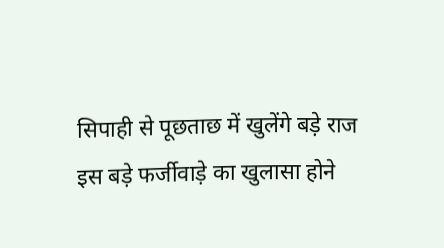सिपाही से पूछताछ में खुलेंगे बड़े राज
इस बड़े फर्जीवाड़े का खुलासा होने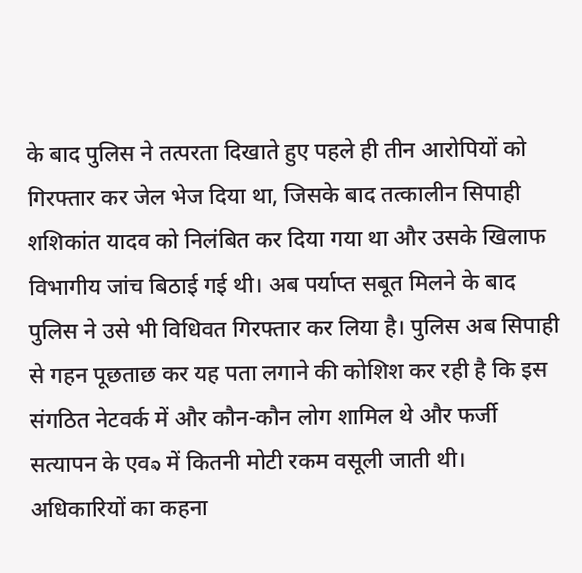के बाद पुलिस ने तत्परता दिखाते हुए पहले ही तीन आरोपियों को गिरफ्तार कर जेल भेज दिया था, जिसके बाद तत्कालीन सिपाही शशिकांत यादव को निलंबित कर दिया गया था और उसके खिलाफ विभागीय जांच बिठाई गई थी। अब पर्याप्त सबूत मिलने के बाद पुलिस ने उसे भी विधिवत गिरफ्तार कर लिया है। पुलिस अब सिपाही से गहन पूछताछ कर यह पता लगाने की कोशिश कर रही है कि इस संगठित नेटवर्क में और कौन-कौन लोग शामिल थे और फर्जी सत्यापन के एवจ में कितनी मोटी रकम वसूली जाती थी। अधिकारियों का कहना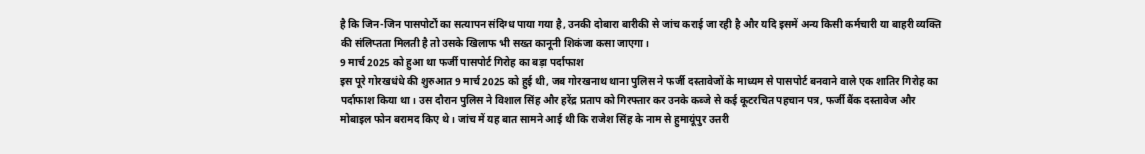है कि जिन-जिन पासपोर्टों का सत्यापन संदिग्ध पाया गया है, उनकी दोबारा बारीकी से जांच कराई जा रही है और यदि इसमें अन्य किसी कर्मचारी या बाहरी व्यक्ति की संलिप्तता मिलती है तो उसके खिलाफ भी सख्त कानूनी शिकंजा कसा जाएगा।
9 मार्च 2025 को हुआ था फर्जी पासपोर्ट गिरोह का बड़ा पर्दाफाश
इस पूरे गोरखधंधे की शुरुआत 9 मार्च 2025 को हुई थी, जब गोरखनाथ थाना पुलिस ने फर्जी दस्तावेजों के माध्यम से पासपोर्ट बनवाने वाले एक शातिर गिरोह का पर्दाफाश किया था। उस दौरान पुलिस ने विशाल सिंह और हरेंद्र प्रताप को गिरफ्तार कर उनके कब्जे से कई कूटरचित पहचान पत्र, फर्जी बैंक दस्तावेज और मोबाइल फोन बरामद किए थे। जांच में यह बात सामने आई थी कि राजेश सिंह के नाम से हुमायूंपुर उत्तरी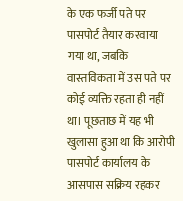के एक फर्जी पते पर पासपोर्ट तैयार करवाया गया था, जबकि वास्तविकता में उस पते पर कोई व्यक्ति रहता ही नहीं था। पूछताछ में यह भी खुलासा हुआ था कि आरोपी पासपोर्ट कार्यालय के आसपास सक्रिय रहकर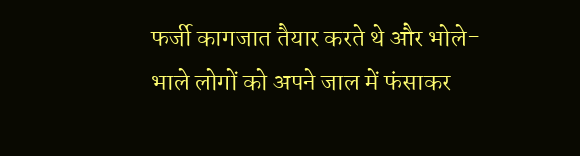फर्जी कागजात तैयार करते थे और भोले-भाले लोगों को अपने जाल में फंसाकर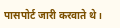पासपोर्ट जारी करवाते थे।